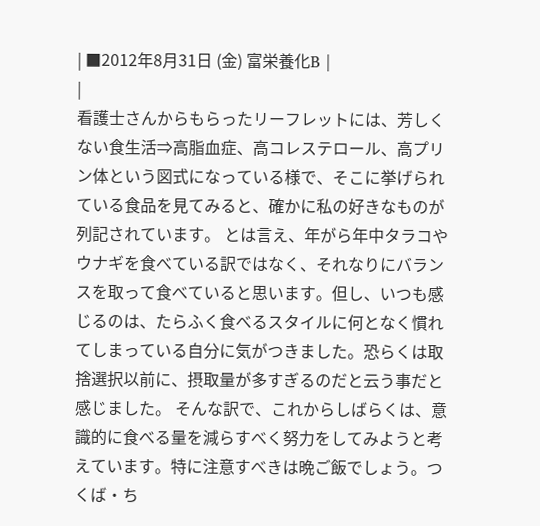| ■2012年8月31日 (金) 富栄養化B |
|
看護士さんからもらったリーフレットには、芳しくない食生活⇒高脂血症、高コレステロール、高プリン体という図式になっている様で、そこに挙げられている食品を見てみると、確かに私の好きなものが列記されています。 とは言え、年がら年中タラコやウナギを食べている訳ではなく、それなりにバランスを取って食べていると思います。但し、いつも感じるのは、たらふく食べるスタイルに何となく慣れてしまっている自分に気がつきました。恐らくは取捨選択以前に、摂取量が多すぎるのだと云う事だと感じました。 そんな訳で、これからしばらくは、意識的に食べる量を減らすべく努力をしてみようと考えています。特に注意すべきは晩ご飯でしょう。つくば・ち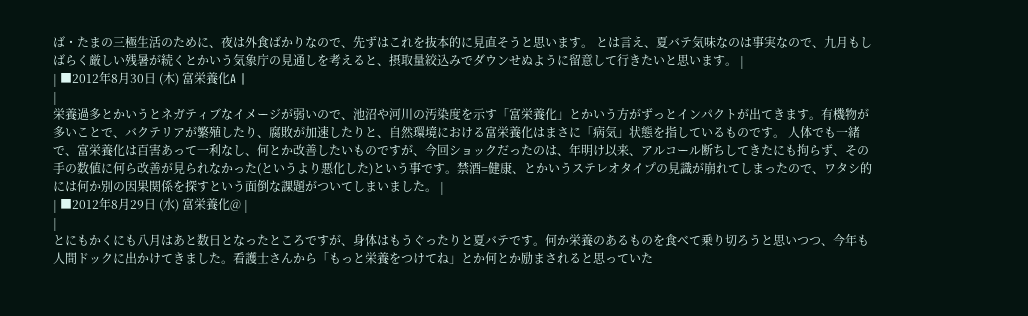ば・たまの三極生活のために、夜は外食ばかりなので、先ずはこれを抜本的に見直そうと思います。 とは言え、夏バテ気味なのは事実なので、九月もしばらく厳しい残暑が続くとかいう気象庁の見通しを考えると、摂取量絞込みでダウンせぬように留意して行きたいと思います。 |
| ■2012年8月30日 (木) 富栄養化A |
|
栄養過多とかいうとネガティブなイメージが弱いので、池沼や河川の汚染度を示す「富栄養化」とかいう方がずっとインパクトが出てきます。有機物が多いことで、バクテリアが繁殖したり、腐敗が加速したりと、自然環境における富栄養化はまさに「病気」状態を指しているものです。 人体でも一緒で、富栄養化は百害あって一利なし、何とか改善したいものですが、今回ショックだったのは、年明け以来、アルコール断ちしてきたにも拘らず、その手の数値に何ら改善が見られなかった(というより悪化した)という事です。禁酒=健康、とかいうステレオタイプの見識が崩れてしまったので、ワタシ的には何か別の因果関係を探すという面倒な課題がついてしまいました。 |
| ■2012年8月29日 (水) 富栄養化@ |
|
とにもかくにも八月はあと数日となったところですが、身体はもうぐったりと夏バテです。何か栄養のあるものを食べて乗り切ろうと思いつつ、今年も人間ドックに出かけてきました。看護士さんから「もっと栄養をつけてね」とか何とか励まされると思っていた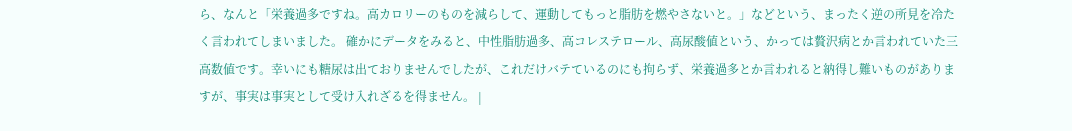ら、なんと「栄養過多ですね。高カロリーのものを減らして、運動してもっと脂肪を燃やさないと。」などという、まったく逆の所見を冷たく言われてしまいました。 確かにデータをみると、中性脂肪過多、高コレステロール、高尿酸値という、かっては贅沢病とか言われていた三高数値です。幸いにも糖尿は出ておりませんでしたが、これだけバテているのにも拘らず、栄養過多とか言われると納得し難いものがありますが、事実は事実として受け入れざるを得ません。 |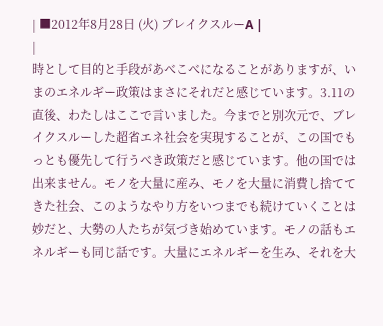| ■2012年8月28日 (火) ブレイクスルーA |
|
時として目的と手段があべこべになることがありますが、いまのエネルギー政策はまさにそれだと感じています。3.11の直後、わたしはここで言いました。今までと別次元で、ブレイクスルーした超省エネ社会を実現することが、この国でもっとも優先して行うべき政策だと感じています。他の国では出来ません。モノを大量に産み、モノを大量に消費し捨ててきた社会、このようなやり方をいつまでも続けていくことは妙だと、大勢の人たちが気づき始めています。モノの話もエネルギーも同じ話です。大量にエネルギーを生み、それを大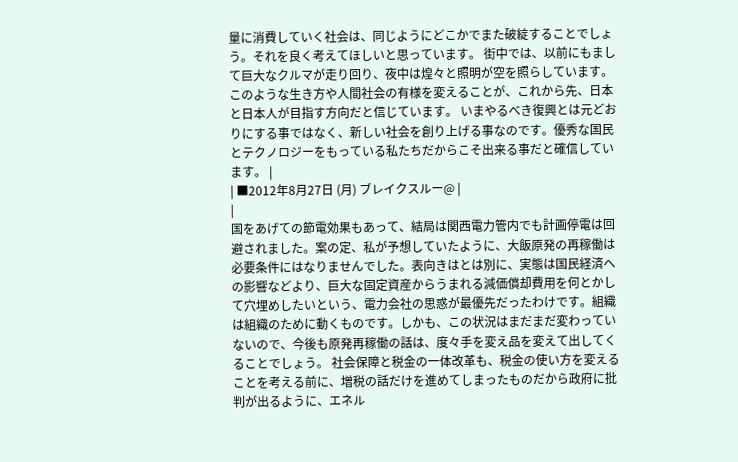量に消費していく社会は、同じようにどこかでまた破綻することでしょう。それを良く考えてほしいと思っています。 街中では、以前にもまして巨大なクルマが走り回り、夜中は煌々と照明が空を照らしています。このような生き方や人間社会の有様を変えることが、これから先、日本と日本人が目指す方向だと信じています。 いまやるべき復興とは元どおりにする事ではなく、新しい社会を創り上げる事なのです。優秀な国民とテクノロジーをもっている私たちだからこそ出来る事だと確信しています。 |
| ■2012年8月27日 (月) ブレイクスルー@ |
|
国をあげての節電効果もあって、結局は関西電力管内でも計画停電は回避されました。案の定、私が予想していたように、大飯原発の再稼働は必要条件にはなりませんでした。表向きはとは別に、実態は国民経済への影響などより、巨大な固定資産からうまれる減価償却費用を何とかして穴埋めしたいという、電力会社の思惑が最優先だったわけです。組織は組織のために動くものです。しかも、この状況はまだまだ変わっていないので、今後も原発再稼働の話は、度々手を変え品を変えて出してくることでしょう。 社会保障と税金の一体改革も、税金の使い方を変えることを考える前に、増税の話だけを進めてしまったものだから政府に批判が出るように、エネル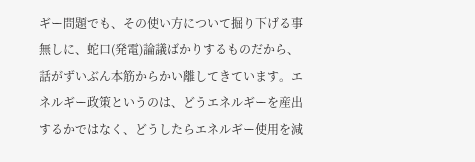ギー問題でも、その使い方について掘り下げる事無しに、蛇口(発電)論議ばかりするものだから、話がずいぶん本筋からかい離してきています。エネルギー政策というのは、どうエネルギーを産出するかではなく、どうしたらエネルギー使用を減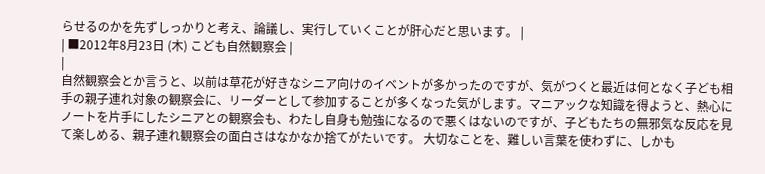らせるのかを先ずしっかりと考え、論議し、実行していくことが肝心だと思います。 |
| ■2012年8月23日 (木) こども自然観察会 |
|
自然観察会とか言うと、以前は草花が好きなシニア向けのイベントが多かったのですが、気がつくと最近は何となく子ども相手の親子連れ対象の観察会に、リーダーとして参加することが多くなった気がします。マニアックな知識を得ようと、熱心にノートを片手にしたシニアとの観察会も、わたし自身も勉強になるので悪くはないのですが、子どもたちの無邪気な反応を見て楽しめる、親子連れ観察会の面白さはなかなか捨てがたいです。 大切なことを、難しい言葉を使わずに、しかも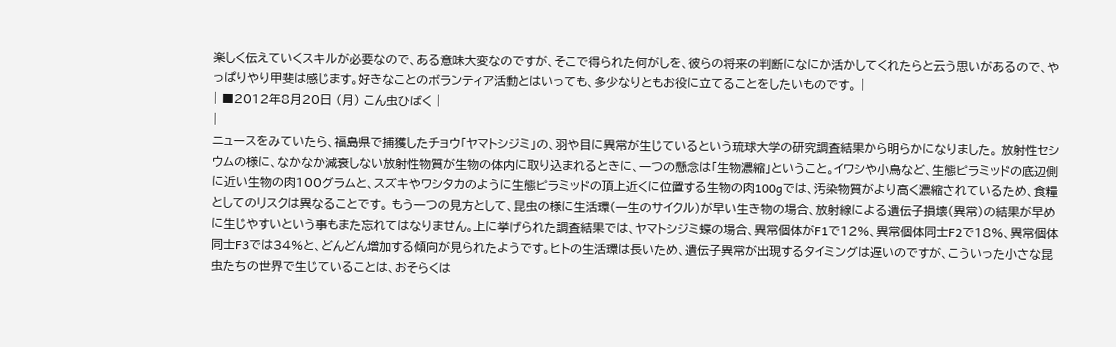楽しく伝えていくスキルが必要なので、ある意味大変なのですが、そこで得られた何がしを、彼らの将来の判断になにか活かしてくれたらと云う思いがあるので、やっぱりやり甲斐は感じます。好きなことのボランティア活動とはいっても、多少なりともお役に立てることをしたいものです。 |
| ■2012年8月20日 (月) こん虫ひばく |
|
ニュースをみていたら、福島県で捕獲したチョウ「ヤマトシジミ」の、羽や目に異常が生じているという琉球大学の研究調査結果から明らかになりました。 放射性セシウムの様に、なかなか減衰しない放射性物質が生物の体内に取り込まれるときに、一つの懸念は「生物濃縮」ということ。イワシや小鳥など、生態ピラミッドの底辺側に近い生物の肉100グラムと、スズキやワシタカのように生態ピラミッドの頂上近くに位置する生物の肉100gでは、汚染物質がより高く濃縮されているため、食糧としてのリスクは異なることです。 もう一つの見方として、昆虫の様に生活環(一生のサイクル)が早い生き物の場合、放射線による遺伝子損壊(異常)の結果が早めに生じやすいという事もまた忘れてはなりません。上に挙げられた調査結果では、ヤマトシジミ蝶の場合、異常個体がF1で12%、異常個体同士F2で18%、異常個体同士F3では34%と、どんどん増加する傾向が見られたようです。ヒトの生活環は長いため、遺伝子異常が出現するタイミングは遅いのですが、こういった小さな昆虫たちの世界で生じていることは、おそらくは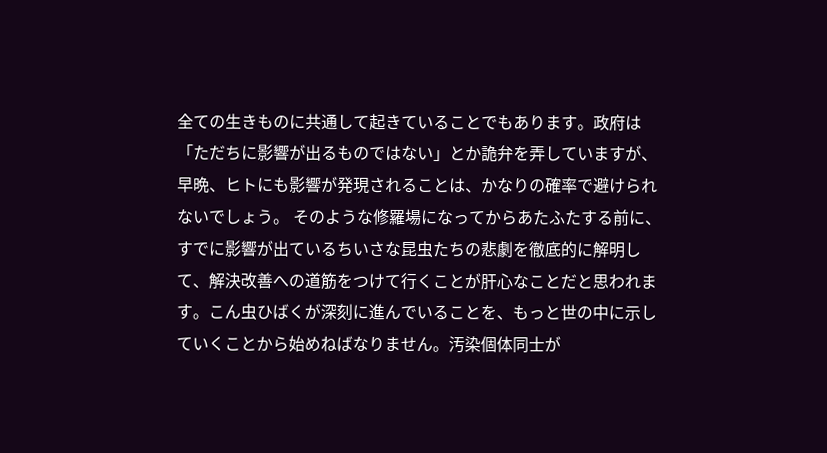全ての生きものに共通して起きていることでもあります。政府は「ただちに影響が出るものではない」とか詭弁を弄していますが、早晩、ヒトにも影響が発現されることは、かなりの確率で避けられないでしょう。 そのような修羅場になってからあたふたする前に、すでに影響が出ているちいさな昆虫たちの悲劇を徹底的に解明して、解決改善への道筋をつけて行くことが肝心なことだと思われます。こん虫ひばくが深刻に進んでいることを、もっと世の中に示していくことから始めねばなりません。汚染個体同士が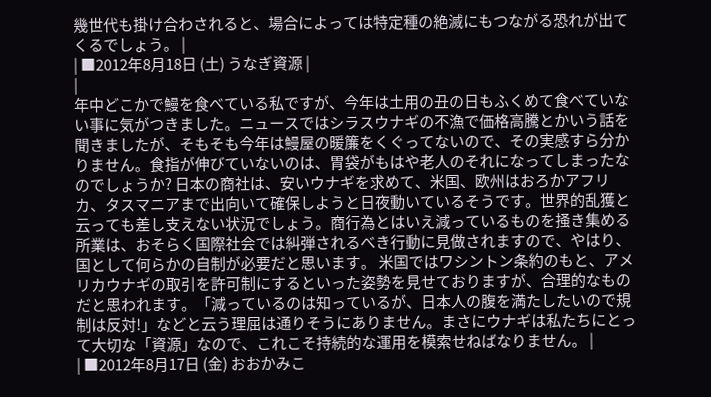幾世代も掛け合わされると、場合によっては特定種の絶滅にもつながる恐れが出てくるでしょう。 |
| ■2012年8月18日 (土) うなぎ資源 |
|
年中どこかで鰻を食べている私ですが、今年は土用の丑の日もふくめて食べていない事に気がつきました。ニュースではシラスウナギの不漁で価格高騰とかいう話を聞きましたが、そもそも今年は鰻屋の暖簾をくぐってないので、その実感すら分かりません。食指が伸びていないのは、胃袋がもはや老人のそれになってしまったなのでしょうか? 日本の商社は、安いウナギを求めて、米国、欧州はおろかアフリカ、タスマニアまで出向いて確保しようと日夜動いているそうです。世界的乱獲と云っても差し支えない状況でしょう。商行為とはいえ減っているものを掻き集める所業は、おそらく国際社会では糾弾されるべき行動に見做されますので、やはり、国として何らかの自制が必要だと思います。 米国ではワシントン条約のもと、アメリカウナギの取引を許可制にするといった姿勢を見せておりますが、合理的なものだと思われます。「減っているのは知っているが、日本人の腹を満たしたいので規制は反対!」などと云う理屈は通りそうにありません。まさにウナギは私たちにとって大切な「資源」なので、これこそ持続的な運用を模索せねばなりません。 |
| ■2012年8月17日 (金) おおかみこ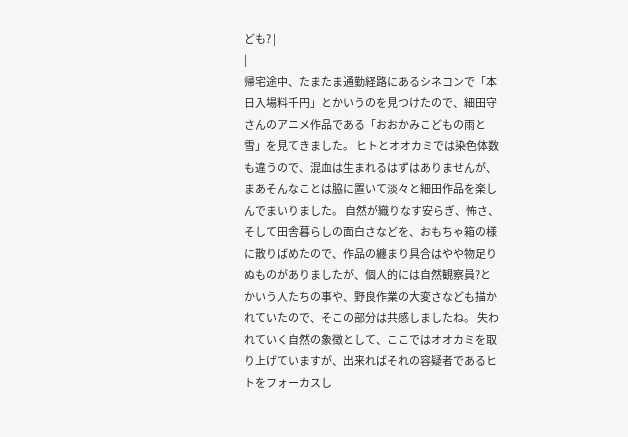ども? |
|
帰宅途中、たまたま通勤経路にあるシネコンで「本日入場料千円」とかいうのを見つけたので、細田守さんのアニメ作品である「おおかみこどもの雨と雪」を見てきました。 ヒトとオオカミでは染色体数も違うので、混血は生まれるはずはありませんが、まあそんなことは脇に置いて淡々と細田作品を楽しんでまいりました。 自然が織りなす安らぎ、怖さ、そして田舎暮らしの面白さなどを、おもちゃ箱の様に散りばめたので、作品の纏まり具合はやや物足りぬものがありましたが、個人的には自然観察員?とかいう人たちの事や、野良作業の大変さなども描かれていたので、そこの部分は共感しましたね。 失われていく自然の象徴として、ここではオオカミを取り上げていますが、出来ればそれの容疑者であるヒトをフォーカスし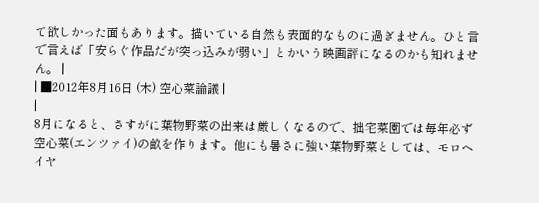て欲しかった面もあります。描いている自然も表面的なものに過ぎません。ひと言で言えば「安らぐ作品だが突っ込みが弱い」とかいう映画評になるのかも知れません。 |
| ■2012年8月16日 (木) 空心菜論議 |
|
8月になると、さすがに葉物野菜の出来は厳しくなるので、拙宅菜園では毎年必ず空心菜(エンツァイ)の畝を作ります。他にも暑さに強い葉物野菜としては、モロヘイヤ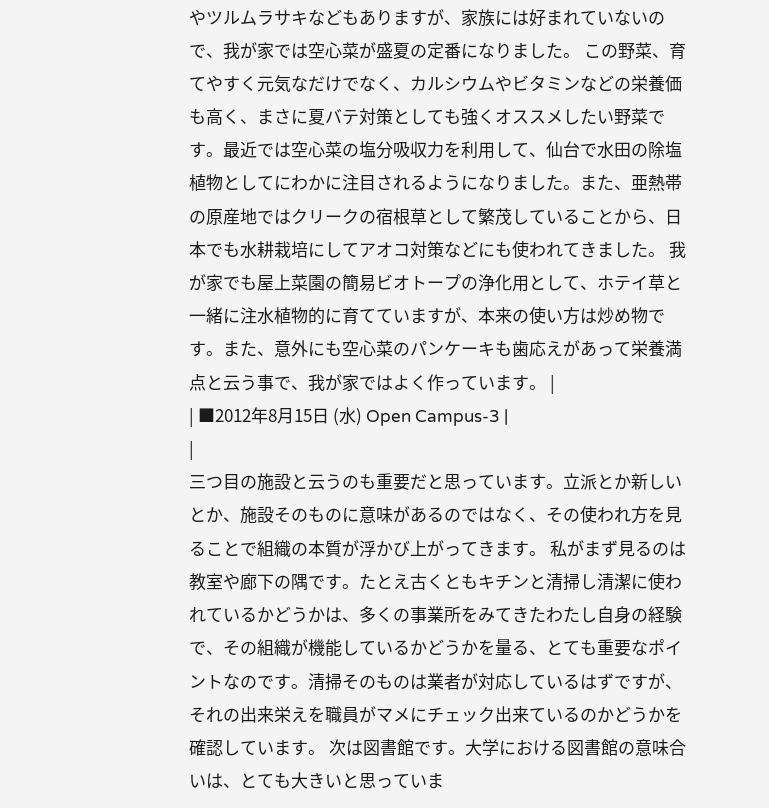やツルムラサキなどもありますが、家族には好まれていないので、我が家では空心菜が盛夏の定番になりました。 この野菜、育てやすく元気なだけでなく、カルシウムやビタミンなどの栄養価も高く、まさに夏バテ対策としても強くオススメしたい野菜です。最近では空心菜の塩分吸収力を利用して、仙台で水田の除塩植物としてにわかに注目されるようになりました。また、亜熱帯の原産地ではクリークの宿根草として繁茂していることから、日本でも水耕栽培にしてアオコ対策などにも使われてきました。 我が家でも屋上菜園の簡易ビオトープの浄化用として、ホテイ草と一緒に注水植物的に育てていますが、本来の使い方は炒め物です。また、意外にも空心菜のパンケーキも歯応えがあって栄養満点と云う事で、我が家ではよく作っています。 |
| ■2012年8月15日 (水) Open Campus-3 |
|
三つ目の施設と云うのも重要だと思っています。立派とか新しいとか、施設そのものに意味があるのではなく、その使われ方を見ることで組織の本質が浮かび上がってきます。 私がまず見るのは教室や廊下の隅です。たとえ古くともキチンと清掃し清潔に使われているかどうかは、多くの事業所をみてきたわたし自身の経験で、その組織が機能しているかどうかを量る、とても重要なポイントなのです。清掃そのものは業者が対応しているはずですが、それの出来栄えを職員がマメにチェック出来ているのかどうかを確認しています。 次は図書館です。大学における図書館の意味合いは、とても大きいと思っていま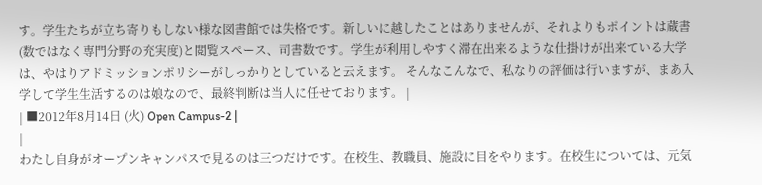す。学生たちが立ち寄りもしない様な図書館では失格です。新しいに越したことはありませんが、それよりもポイントは蔵書(数ではなく専門分野の充実度)と閲覧スペース、司書数です。学生が利用しやすく滞在出来るような仕掛けが出来ている大学は、やはりアドミッションポリシーがしっかりとしていると云えます。 そんなこんなで、私なりの評価は行いますが、まあ入学して学生生活するのは娘なので、最終判断は当人に任せております。 |
| ■2012年8月14日 (火) Open Campus-2 |
|
わたし自身がオープンキャンパスで見るのは三つだけです。在校生、教職員、施設に目をやります。在校生については、元気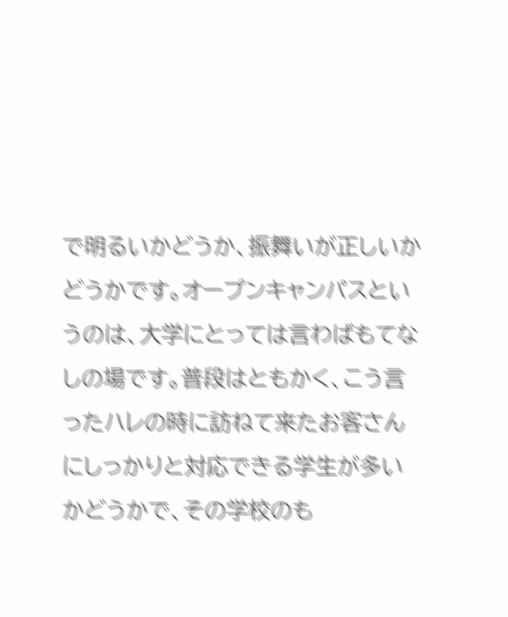で明るいかどうか、振舞いが正しいかどうかです。オープンキャンパスというのは、大学にとっては言わばもてなしの場です。普段はともかく、こう言ったハレの時に訪ねて来たお客さんにしっかりと対応できる学生が多いかどうかで、その学校のも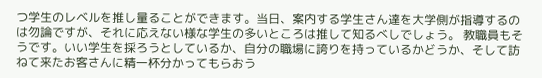つ学生のレベルを推し量ることができます。当日、案内する学生さん達を大学側が指導するのは勿論ですが、それに応えない様な学生の多いところは推して知るべしでしょう。 教職員もそうです。いい学生を採ろうとしているか、自分の職場に誇りを持っているかどうか、そして訪ねて来たお客さんに精一杯分かってもらおう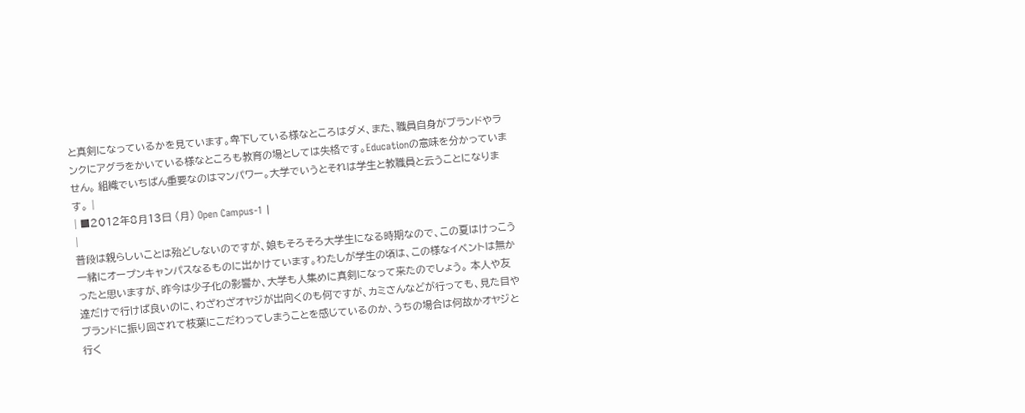と真剣になっているかを見ています。卑下している様なところはダメ、また、職員自身がブランドやランクにアグラをかいている様なところも教育の場としては失格です。Educationの意味を分かっていません。 組織でいちばん重要なのはマンパワー。大学でいうとそれは学生と教職員と云うことになります。 |
| ■2012年8月13日 (月) Open Campus-1 |
|
普段は親らしいことは殆どしないのですが、娘もそろそろ大学生になる時期なので、この夏はけっこう一緒にオープンキャンパスなるものに出かけています。わたしが学生の頃は、この様なイベントは無かったと思いますが、昨今は少子化の影響か、大学も人集めに真剣になって来たのでしょう。 本人や友達だけで行けば良いのに、わざわざオヤジが出向くのも何ですが、カミさんなどが行っても、見た目やブランドに振り回されて枝葉にこだわってしまうことを感じているのか、うちの場合は何故かオヤジと行く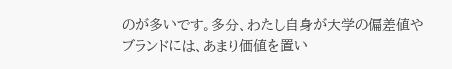のが多いです。多分、わたし自身が大学の偏差値やブランドには、あまり価値を置い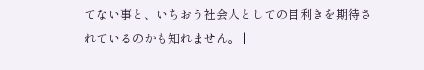てない事と、いちおう社会人としての目利きを期待されているのかも知れません。 |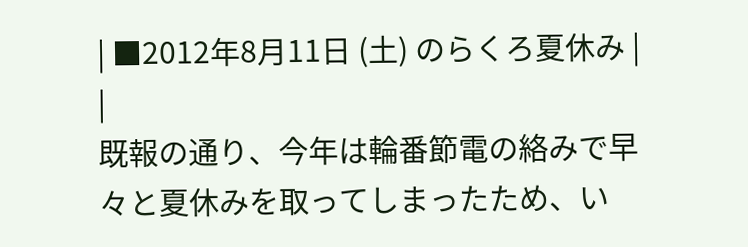| ■2012年8月11日 (土) のらくろ夏休み |
|
既報の通り、今年は輪番節電の絡みで早々と夏休みを取ってしまったため、い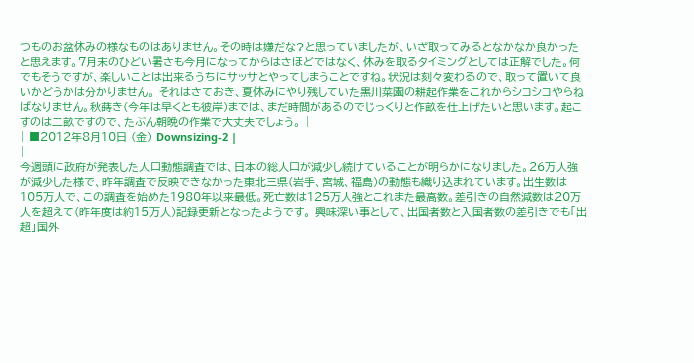つものお盆休みの様なものはありません。その時は嫌だな?と思っていましたが、いざ取ってみるとなかなか良かったと思えます。7月末のひどい暑さも今月になってからはさほどではなく、休みを取るタイミングとしては正解でした。何でもそうですが、楽しいことは出来るうちにサッサとやってしまうことですね。状況は刻々変わるので、取って置いて良いかどうかは分かりません。 それはさておき、夏休みにやり残していた黒川菜園の耕起作業をこれからシコシコやらねばなりません。秋蒔き(今年は早くとも彼岸)までは、まだ時間があるのでじっくりと作畝を仕上げたいと思います。起こすのは二畝ですので、たぶん朝晩の作業で大丈夫でしょう。 |
| ■2012年8月10日 (金) Downsizing-2 |
|
今週頭に政府が発表した人口動態調査では、日本の総人口が減少し続けていることが明らかになりました。26万人強が減少した様で、昨年調査で反映できなかった東北三県(岩手、宮城、福島)の動態も織り込まれています。出生数は105万人で、この調査を始めた1980年以来最低。死亡数は125万人強とこれまた最高数。差引きの自然減数は20万人を超えて(昨年度は約15万人)記録更新となったようです。 興味深い事として、出国者数と入国者数の差引きでも「出超」国外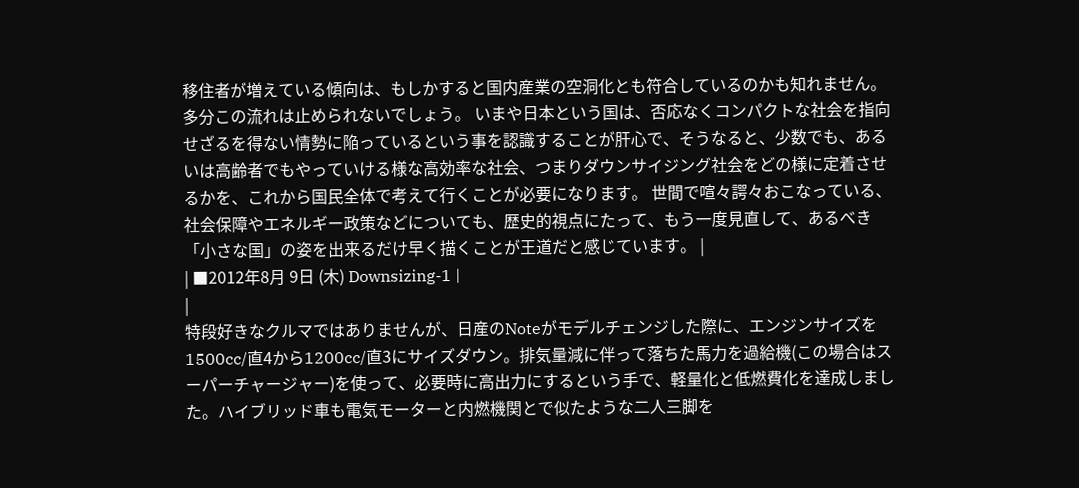移住者が増えている傾向は、もしかすると国内産業の空洞化とも符合しているのかも知れません。多分この流れは止められないでしょう。 いまや日本という国は、否応なくコンパクトな社会を指向せざるを得ない情勢に陥っているという事を認識することが肝心で、そうなると、少数でも、あるいは高齢者でもやっていける様な高効率な社会、つまりダウンサイジング社会をどの様に定着させるかを、これから国民全体で考えて行くことが必要になります。 世間で喧々諤々おこなっている、社会保障やエネルギー政策などについても、歴史的視点にたって、もう一度見直して、あるべき「小さな国」の姿を出来るだけ早く描くことが王道だと感じています。 |
| ■2012年8月 9日 (木) Downsizing-1 |
|
特段好きなクルマではありませんが、日産のNoteがモデルチェンジした際に、エンジンサイズを1500cc/直4から1200cc/直3にサイズダウン。排気量減に伴って落ちた馬力を過給機(この場合はスーパーチャージャー)を使って、必要時に高出力にするという手で、軽量化と低燃費化を達成しました。ハイブリッド車も電気モーターと内燃機関とで似たような二人三脚を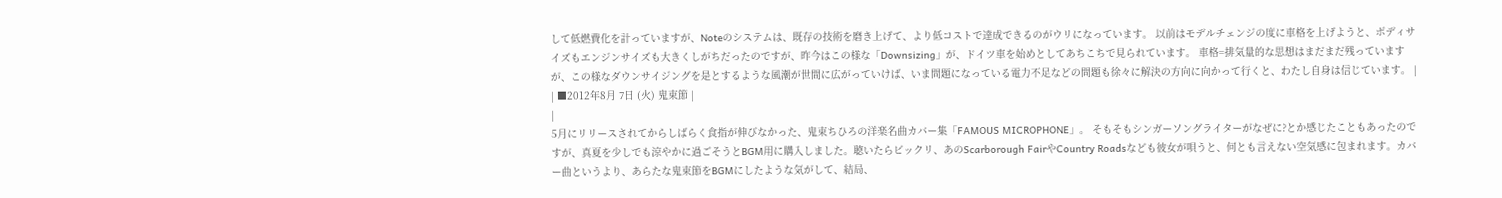して低燃費化を計っていますが、Noteのシステムは、既存の技術を磨き上げて、より低コストで達成できるのがウリになっています。 以前はモデルチェンジの度に車格を上げようと、ボディサイズもエンジンサイズも大きくしがちだったのですが、昨今はこの様な「Downsizing」が、ドイツ車を始めとしてあちこちで見られています。 車格=排気量的な思想はまだまだ残っていますが、この様なダウンサイジングを是とするような風潮が世間に広がっていけば、いま問題になっている電力不足などの問題も徐々に解決の方向に向かって行くと、わたし自身は信じています。 |
| ■2012年8月 7日 (火) 鬼束節 |
|
5月にリリースされてからしばらく食指が伸びなかった、鬼束ちひろの洋楽名曲カバー集「FAMOUS MICROPHONE」。 そもそもシンガーソングライターがなぜに?とか感じたこともあったのですが、真夏を少しでも涼やかに過ごそうとBGM用に購入しました。聴いたらビックリ、あのScarborough FairやCountry Roadsなども彼女が唄うと、何とも言えない空気感に包まれます。カバー曲というより、あらたな鬼束節をBGMにしたような気がして、結局、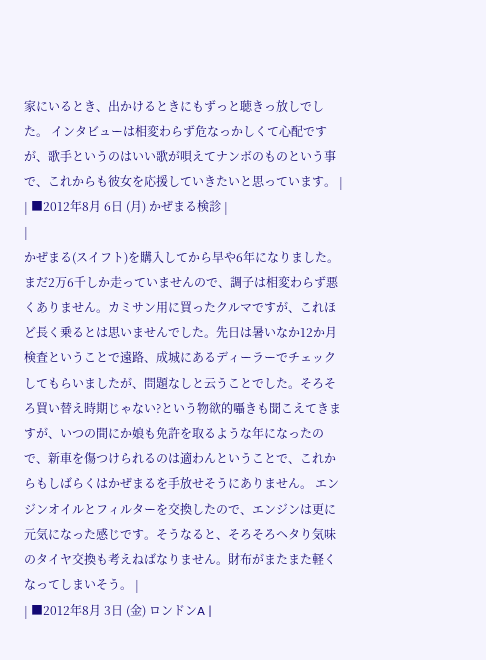家にいるとき、出かけるときにもずっと聴きっ放しでした。 インタビューは相変わらず危なっかしくて心配ですが、歌手というのはいい歌が唄えてナンボのものという事で、これからも彼女を応援していきたいと思っています。 |
| ■2012年8月 6日 (月) かぜまる検診 |
|
かぜまる(スイフト)を購入してから早や6年になりました。まだ2万6千しか走っていませんので、調子は相変わらず悪くありません。カミサン用に買ったクルマですが、これほど長く乗るとは思いませんでした。先日は暑いなか12か月検査ということで遠路、成城にあるディーラーでチェックしてもらいましたが、問題なしと云うことでした。そろそろ買い替え時期じゃない?という物欲的囁きも聞こえてきますが、いつの間にか娘も免許を取るような年になったので、新車を傷つけられるのは適わんということで、これからもしばらくはかぜまるを手放せそうにありません。 エンジンオイルとフィルターを交換したので、エンジンは更に元気になった感じです。そうなると、そろそろヘタり気味のタイヤ交換も考えねばなりません。財布がまたまた軽くなってしまいそう。 |
| ■2012年8月 3日 (金) ロンドンA |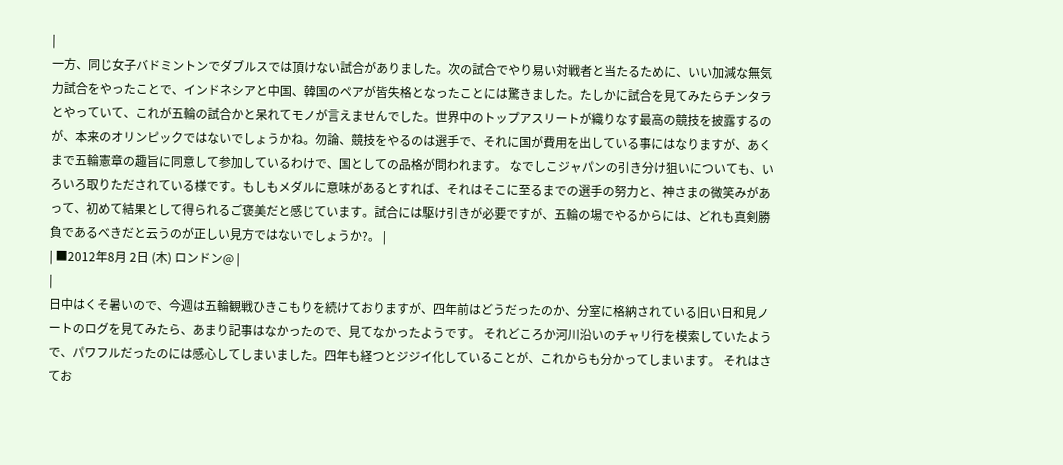|
一方、同じ女子バドミントンでダブルスでは頂けない試合がありました。次の試合でやり易い対戦者と当たるために、いい加減な無気力試合をやったことで、インドネシアと中国、韓国のペアが皆失格となったことには驚きました。たしかに試合を見てみたらチンタラとやっていて、これが五輪の試合かと呆れてモノが言えませんでした。世界中のトップアスリートが織りなす最高の競技を披露するのが、本来のオリンピックではないでしょうかね。勿論、競技をやるのは選手で、それに国が費用を出している事にはなりますが、あくまで五輪憲章の趣旨に同意して参加しているわけで、国としての品格が問われます。 なでしこジャパンの引き分け狙いについても、いろいろ取りただされている様です。もしもメダルに意味があるとすれば、それはそこに至るまでの選手の努力と、神さまの微笑みがあって、初めて結果として得られるご褒美だと感じています。試合には駆け引きが必要ですが、五輪の場でやるからには、どれも真剣勝負であるべきだと云うのが正しい見方ではないでしょうか?。 |
| ■2012年8月 2日 (木) ロンドン@ |
|
日中はくそ暑いので、今週は五輪観戦ひきこもりを続けておりますが、四年前はどうだったのか、分室に格納されている旧い日和見ノートのログを見てみたら、あまり記事はなかったので、見てなかったようです。 それどころか河川沿いのチャリ行を模索していたようで、パワフルだったのには感心してしまいました。四年も経つとジジイ化していることが、これからも分かってしまいます。 それはさてお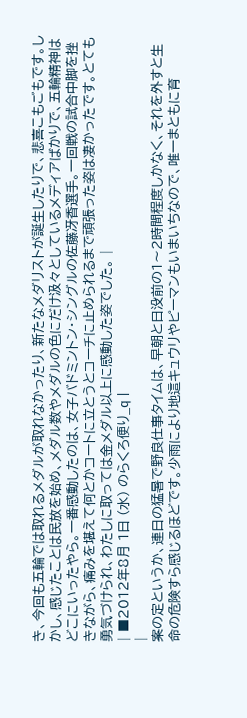き、今回も五輪では取れるメダルが取れなかったり、新たなメダリストが誕生したりで、悲喜こもごもです。しかし、感じたことは民放を始め、メダル数やメダルの色にだけ汲々としているメディアばかりで、五輪精神はどこにいったやら。一番感動したのは、女子バドミントン・シングルの佐藤冴香選手。一回戦の試合中脚を挫きながら、痛みを堪えて何とかコートに立とうとコーチに止められるまで頑張った姿は凄かったです。とても勇気づけられ、わたしに取っては金メダル以上に感動した姿でした。 |
| ■2012年8月 1日 (水) のらくろ便り_q |
|
案の定というか、連日の猛暑で野良仕事タイムは、早朝と日没前の1〜2時間程度しかなく、それを外すと生命の危険すら感じるほどです。少雨により地這キュウリやピーマンもいまいちなので、唯一まともに育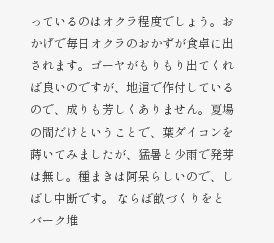っているのはオクラ程度でしょう。おかげで毎日オクラのおかずが食卓に出されます。ゴーヤがもりもり出てくれば良いのですが、地這で作付しているので、成りも芳しくありません。夏場の間だけということで、葉ダイコンを蒔いてみましたが、猛暑と少雨で発芽は無し。種まきは阿呆らしいので、しばし中断です。 ならば畝づくりをとバーク堆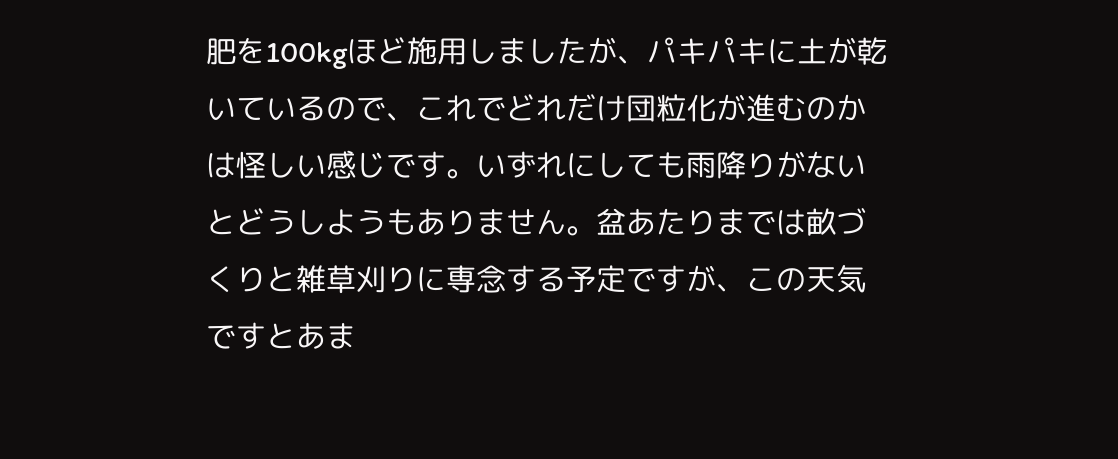肥を100kgほど施用しましたが、パキパキに土が乾いているので、これでどれだけ団粒化が進むのかは怪しい感じです。いずれにしても雨降りがないとどうしようもありません。盆あたりまでは畝づくりと雑草刈りに専念する予定ですが、この天気ですとあま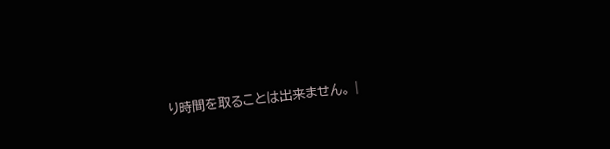り時間を取ることは出来ません。 |